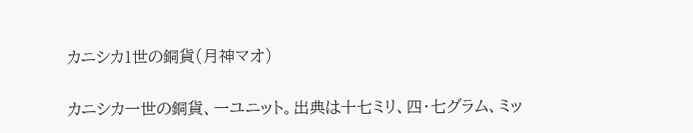カニシカ1世の銅貨(月神マオ)

カニシカ一世の銅貨、一ユニット。出典は十七ミリ、四・七グラム、ミッ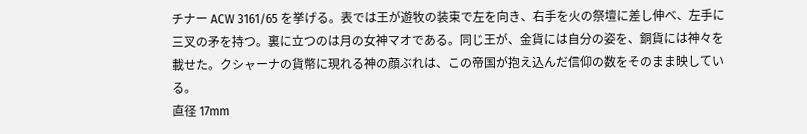チナー ACW 3161/65 を挙げる。表では王が遊牧の装束で左を向き、右手を火の祭壇に差し伸べ、左手に三叉の矛を持つ。裏に立つのは月の女神マオである。同じ王が、金貨には自分の姿を、銅貨には神々を載せた。クシャーナの貨幣に現れる神の顔ぶれは、この帝国が抱え込んだ信仰の数をそのまま映している。
直径 17mm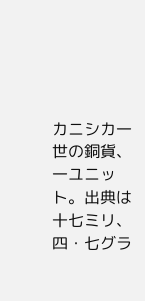カニシカ一世の銅貨、一ユニット。出典は十七ミリ、四・七グラ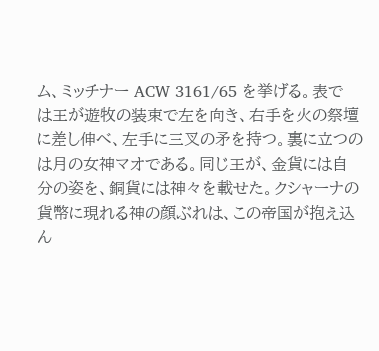ム、ミッチナー ACW 3161/65 を挙げる。表では王が遊牧の装束で左を向き、右手を火の祭壇に差し伸べ、左手に三叉の矛を持つ。裏に立つのは月の女神マオである。同じ王が、金貨には自分の姿を、銅貨には神々を載せた。クシャーナの貨幣に現れる神の顔ぶれは、この帝国が抱え込ん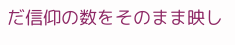だ信仰の数をそのまま映し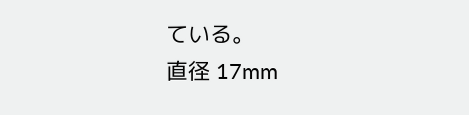ている。
直径 17mm